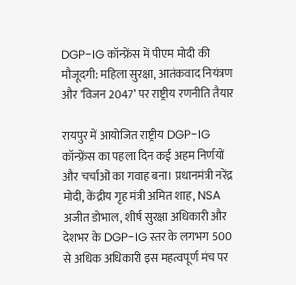DGP-IG कॉन्फ्रेंस में पीएम मोदी की मौजूदगी: महिला सुरक्षा, आतंकवाद नियंत्रण और ‘विजन 2047’ पर राष्ट्रीय रणनीति तैयार

रायपुर में आयोजित राष्ट्रीय DGP-IG कॉन्फ़्रेंस का पहला दिन कई अहम निर्णयों और चर्चाओं का गवाह बना। प्रधानमंत्री नरेंद्र मोदी, केंद्रीय गृह मंत्री अमित शाह, NSA अजीत डोभाल, शीर्ष सुरक्षा अधिकारी और देशभर के DGP-IG स्तर के लगभग 500 से अधिक अधिकारी इस महत्वपूर्ण मंच पर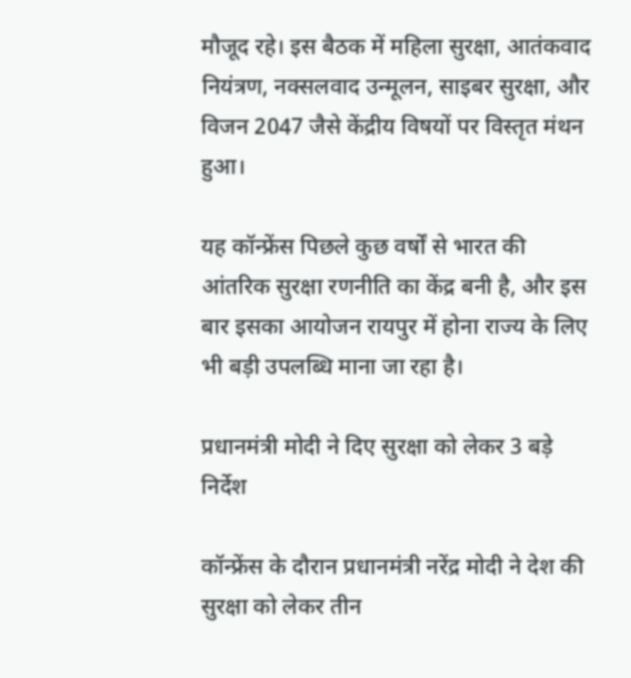मौजूद रहे। इस बैठक में महिला सुरक्षा, आतंकवाद नियंत्रण, नक्सलवाद उन्मूलन, साइबर सुरक्षा, और विजन 2047 जैसे केंद्रीय विषयों पर विस्तृत मंथन हुआ।

यह कॉन्फ्रेंस पिछले कुछ वर्षों से भारत की आंतरिक सुरक्षा रणनीति का केंद्र बनी है, और इस बार इसका आयोजन रायपुर में होना राज्य के लिए भी बड़ी उपलब्धि माना जा रहा है।

प्रधानमंत्री मोदी ने दिए सुरक्षा को लेकर 3 बड़े निर्देश

कॉन्फ्रेंस के दौरान प्रधानमंत्री नरेंद्र मोदी ने देश की सुरक्षा को लेकर तीन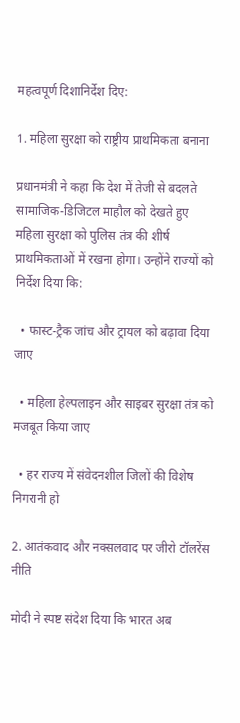महत्वपूर्ण दिशानिर्देश दिए:

1. महिला सुरक्षा को राष्ट्रीय प्राथमिकता बनाना

प्रधानमंत्री ने कहा कि देश में तेजी से बदलते सामाजिक-डिजिटल माहौल को देखते हुए महिला सुरक्षा को पुलिस तंत्र की शीर्ष प्राथमिकताओं में रखना होगा। उन्होंने राज्यों को निर्देश दिया कि:

  • फास्ट-ट्रैक जांच और ट्रायल को बढ़ावा दिया जाए

  • महिला हेल्पलाइन और साइबर सुरक्षा तंत्र को मजबूत किया जाए

  • हर राज्य में संवेदनशील जिलों की विशेष निगरानी हो

2. आतंकवाद और नक्सलवाद पर जीरो टॉलरेंस नीति

मोदी ने स्पष्ट संदेश दिया कि भारत अब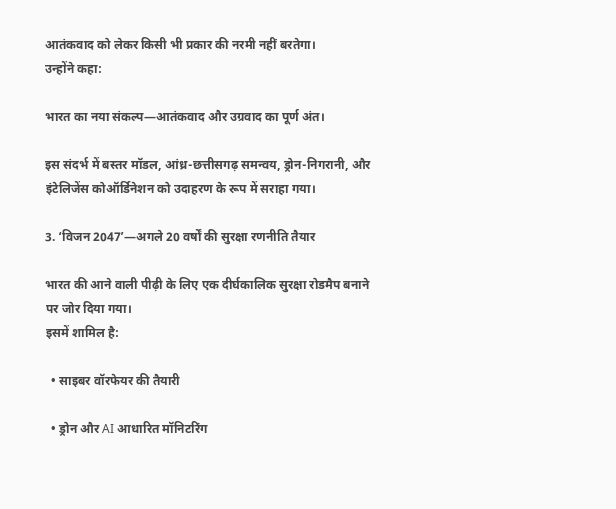आतंकवाद को लेकर किसी भी प्रकार की नरमी नहीं बरतेगा।
उन्होंने कहा:

भारत का नया संकल्प—आतंकवाद और उग्रवाद का पूर्ण अंत।

इस संदर्भ में बस्तर मॉडल, आंध्र-छत्तीसगढ़ समन्वय, ड्रोन-निगरानी, और इंटेलिजेंस कोऑर्डिनेशन को उदाहरण के रूप में सराहा गया।

3. ‘विजन 2047’—अगले 20 वर्षों की सुरक्षा रणनीति तैयार

भारत की आने वाली पीढ़ी के लिए एक दीर्घकालिक सुरक्षा रोडमैप बनाने पर जोर दिया गया।
इसमें शामिल है:

  • साइबर वॉरफेयर की तैयारी

  • ड्रोन और AI आधारित मॉनिटरिंग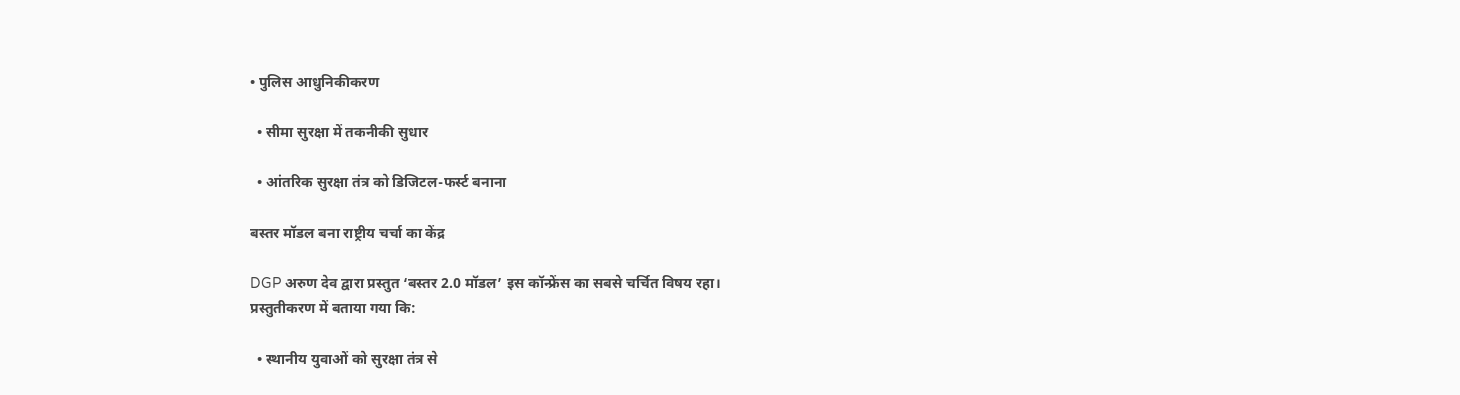• पुलिस आधुनिकीकरण

  • सीमा सुरक्षा में तकनीकी सुधार

  • आंतरिक सुरक्षा तंत्र को डिजिटल-फर्स्ट बनाना

बस्तर मॉडल बना राष्ट्रीय चर्चा का केंद्र

DGP अरुण देव द्वारा प्रस्तुत ‘बस्तर 2.0 मॉडल’ इस कॉन्फ्रेंस का सबसे चर्चित विषय रहा।
प्रस्तुतीकरण में बताया गया कि:

  • स्थानीय युवाओं को सुरक्षा तंत्र से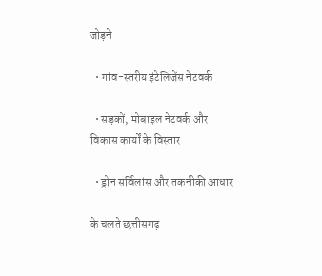जोड़ने

  • गांव-स्तरीय इंटेलिजेंस नेटवर्क

  • सड़कों, मोबाइल नेटवर्क और विकास कार्यों के विस्तार

  • ड्रोन सर्विलांस और तकनीकी आधार

के चलते छत्तीसगढ़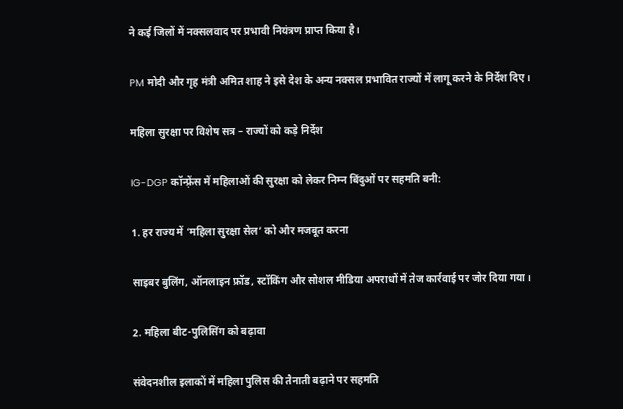ने कई जिलों में नक्सलवाद पर प्रभावी नियंत्रण प्राप्त किया है।

PM मोदी और गृह मंत्री अमित शाह ने इसे देश के अन्य नक्सल प्रभावित राज्यों में लागू करने के निर्देश दिए।

महिला सुरक्षा पर विशेष सत्र – राज्यों को कड़े निर्देश

IG-DGP कॉन्फ़्रेंस में महिलाओं की सुरक्षा को लेकर निम्न बिंदुओं पर सहमति बनी:

1. हर राज्य में ‘महिला सुरक्षा सेल’ को और मजबूत करना

साइबर बुलिंग, ऑनलाइन फ्रॉड, स्टॉकिंग और सोशल मीडिया अपराधों में तेज कार्रवाई पर जोर दिया गया।

2. महिला बीट-पुलिसिंग को बढ़ावा

संवेदनशील इलाकों में महिला पुलिस की तैनाती बढ़ाने पर सहमति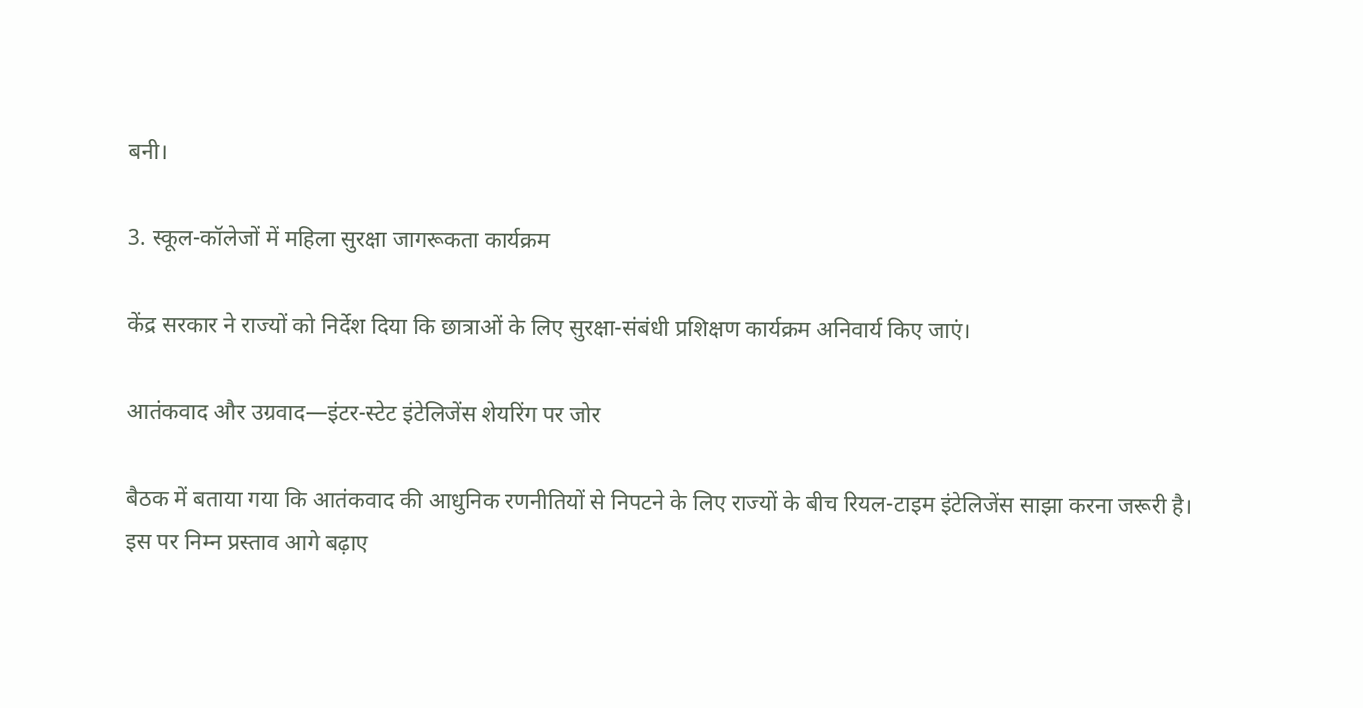बनी।

3. स्कूल-कॉलेजों में महिला सुरक्षा जागरूकता कार्यक्रम

केंद्र सरकार ने राज्यों को निर्देश दिया कि छात्राओं के लिए सुरक्षा-संबंधी प्रशिक्षण कार्यक्रम अनिवार्य किए जाएं।

आतंकवाद और उग्रवाद—इंटर-स्टेट इंटेलिजेंस शेयरिंग पर जोर

बैठक में बताया गया कि आतंकवाद की आधुनिक रणनीतियों से निपटने के लिए राज्यों के बीच रियल-टाइम इंटेलिजेंस साझा करना जरूरी है।
इस पर निम्न प्रस्ताव आगे बढ़ाए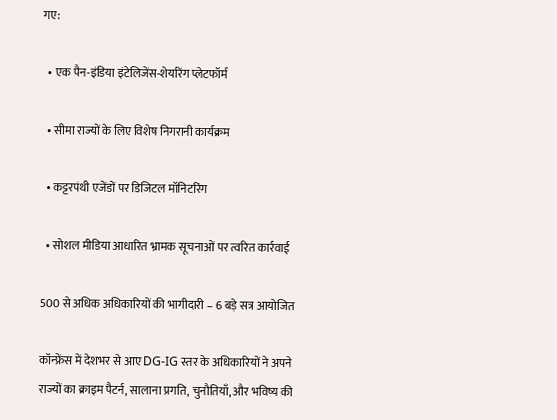गए:

  • एक पैन-इंडिया इंटेलिजेंस-शेयरिंग प्लेटफॉर्म

  • सीमा राज्यों के लिए विशेष निगरानी कार्यक्रम

  • कट्टरपंथी एजेंडों पर डिजिटल मॉनिटरिंग

  • सोशल मीडिया आधारित भ्रामक सूचनाओं पर त्वरित कार्रवाई

500 से अधिक अधिकारियों की भागीदारी – 6 बड़े सत्र आयोजित

कॉन्फ्रेंस में देशभर से आए DG-IG स्तर के अधिकारियों ने अपने राज्यों का क्राइम पैटर्न, सालाना प्रगति, चुनौतियाँ, और भविष्य की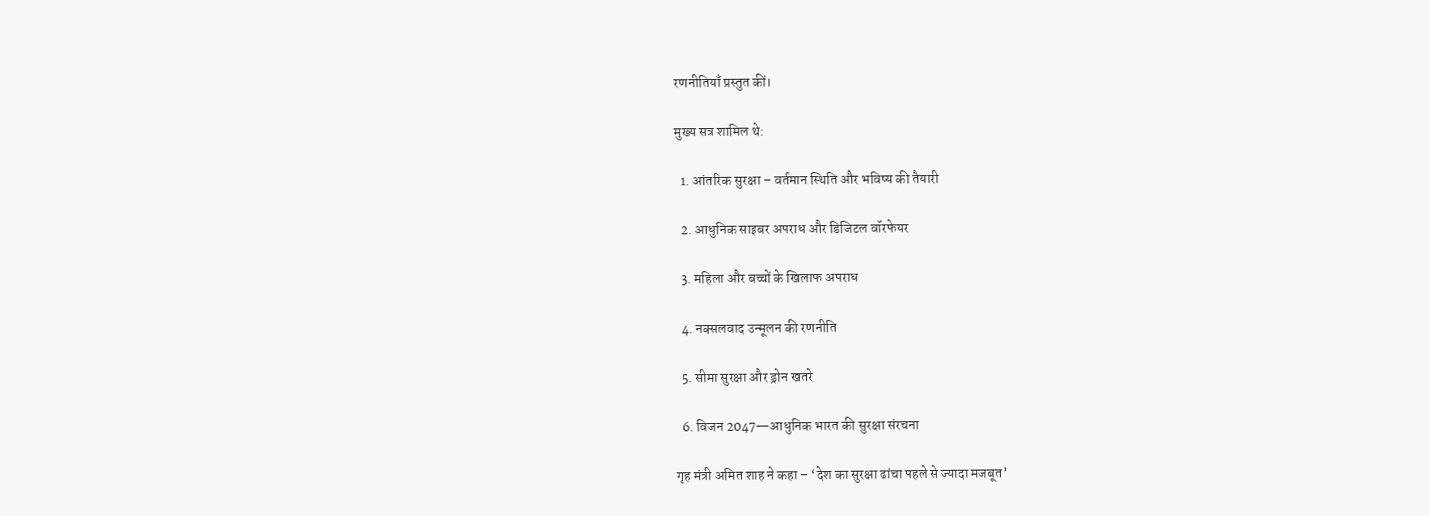रणनीतियाँ प्रस्तुत कीं।

मुख्य सत्र शामिल थे:

  1. आंतरिक सुरक्षा – वर्तमान स्थिति और भविष्य की तैयारी

  2. आधुनिक साइबर अपराध और डिजिटल वॉरफेयर

  3. महिला और बच्चों के खिलाफ अपराध

  4. नक्सलवाद उन्मूलन की रणनीति

  5. सीमा सुरक्षा और ड्रोन खतरे

  6. विजन 2047—आधुनिक भारत की सुरक्षा संरचना

गृह मंत्री अमित शाह ने कहा – ‘देश का सुरक्षा ढांचा पहले से ज्यादा मजबूत’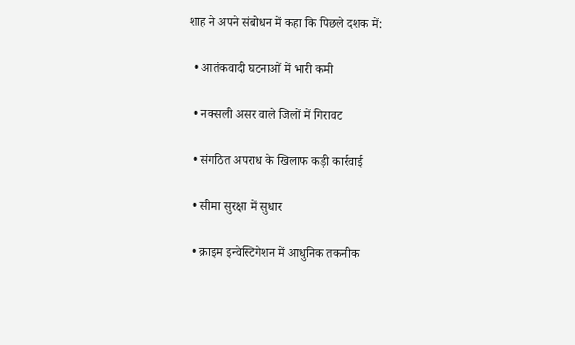शाह ने अपने संबोधन में कहा कि पिछले दशक में:

  • आतंकवादी घटनाओं में भारी कमी

  • नक्सली असर वाले जिलों में गिरावट

  • संगठित अपराध के खिलाफ कड़ी कार्रवाई

  • सीमा सुरक्षा में सुधार

  • क्राइम इन्वेस्टिगेशन में आधुनिक तकनीक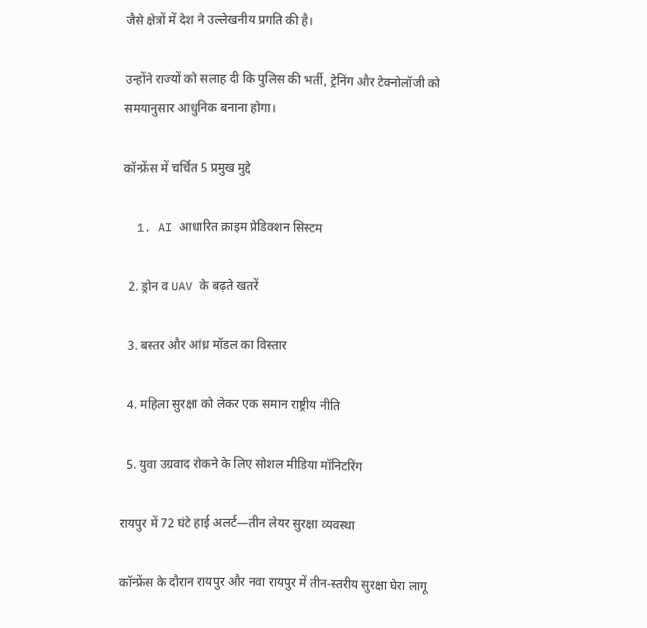जैसे क्षेत्रों में देश ने उल्लेखनीय प्रगति की है।

उन्होंने राज्यों को सलाह दी कि पुलिस की भर्ती, ट्रेनिंग और टेक्नोलॉजी को समयानुसार आधुनिक बनाना होगा।

कॉन्फ्रेंस में चर्चित 5 प्रमुख मुद्दे

  1. AI आधारित क्राइम प्रेडिक्शन सिस्टम

  2. ड्रोन व UAV के बढ़ते खतरें

  3. बस्तर और आंध्र मॉडल का विस्तार

  4. महिला सुरक्षा को लेकर एक समान राष्ट्रीय नीति

  5. युवा उग्रवाद रोकने के लिए सोशल मीडिया मॉनिटरिंग

रायपुर में 72 घंटे हाई अलर्ट—तीन लेयर सुरक्षा व्यवस्था

कॉन्फ्रेंस के दौरान रायपुर और नवा रायपुर में तीन-स्तरीय सुरक्षा घेरा लागू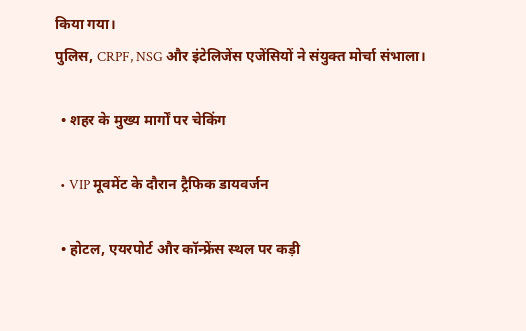किया गया।
पुलिस, CRPF, NSG और इंटेलिजेंस एजेंसियों ने संयुक्त मोर्चा संभाला।

  • शहर के मुख्य मार्गों पर चेकिंग

  • VIP मूवमेंट के दौरान ट्रैफिक डायवर्जन

  • होटल, एयरपोर्ट और कॉन्फ्रेंस स्थल पर कड़ी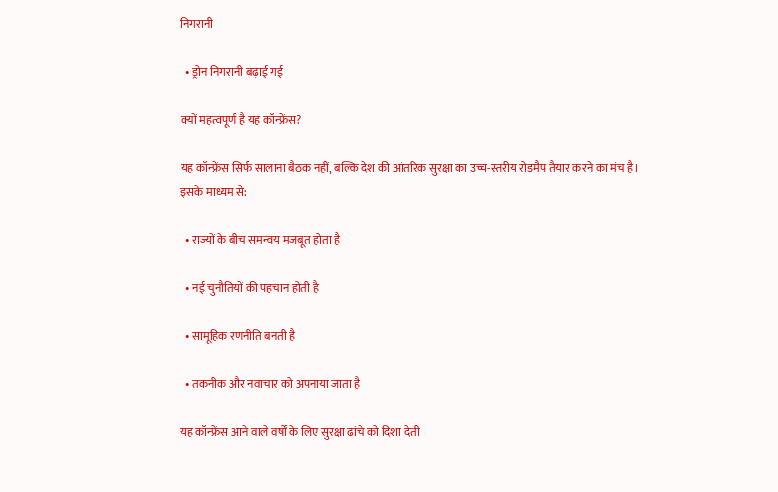निगरानी

  • ड्रोन निगरानी बढ़ाई गई

क्यों महत्वपूर्ण है यह कॉन्फ्रेंस?

यह कॉन्फ्रेंस सिर्फ सालाना बैठक नहीं, बल्कि देश की आंतरिक सुरक्षा का उच्च-स्तरीय रोडमैप तैयार करने का मंच है।
इसके माध्यम से:

  • राज्यों के बीच समन्वय मजबूत होता है

  • नई चुनौतियों की पहचान होती है

  • सामूहिक रणनीति बनती है

  • तकनीक और नवाचार को अपनाया जाता है

यह कॉन्फ्रेंस आने वाले वर्षों के लिए सुरक्षा ढांचे को दिशा देती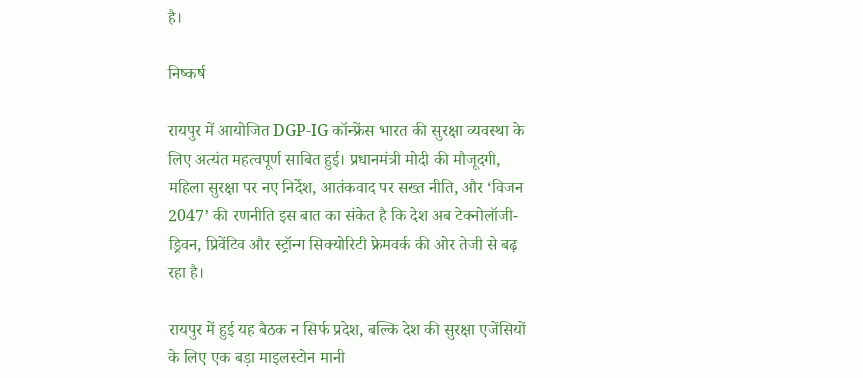है।

निष्कर्ष

रायपुर में आयोजित DGP-IG कॉन्फ्रेंस भारत की सुरक्षा व्यवस्था के लिए अत्यंत महत्वपूर्ण साबित हुई। प्रधानमंत्री मोदी की मौजूदगी, महिला सुरक्षा पर नए निर्देश, आतंकवाद पर सख्त नीति, और ‘विजन 2047’ की रणनीति इस बात का संकेत है कि देश अब टेक्नोलॉजी-ड्रिवन, प्रिवेंटिव और स्ट्रॉन्ग सिक्योरिटी फ्रेमवर्क की ओर तेजी से बढ़ रहा है।

रायपुर में हुई यह बैठक न सिर्फ प्रदेश, बल्कि देश की सुरक्षा एजेंसियों के लिए एक बड़ा माइलस्टोन मानी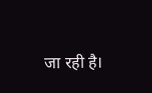जा रही है।